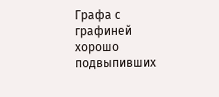Графа с графиней хорошо подвыпивших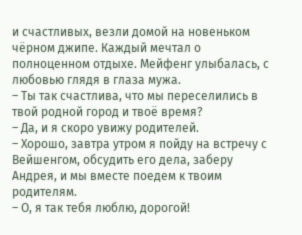и счастливых, везли домой на новеньком чёрном джипе. Каждый мечтал о полноценном отдыхе. Мейфенг улыбалась, с любовью глядя в глаза мужа.
– Ты так счастлива, что мы переселились в твой родной город и твоё время?
– Да, и я скоро увижу родителей.
– Хорошо, завтра утром я пойду на встречу с Вейшенгом, обсудить его дела, заберу Андрея, и мы вместе поедем к твоим родителям.
– О, я так тебя люблю, дорогой!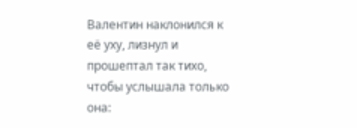Валентин наклонился к её уху, лизнул и прошептал так тихо, чтобы услышала только она: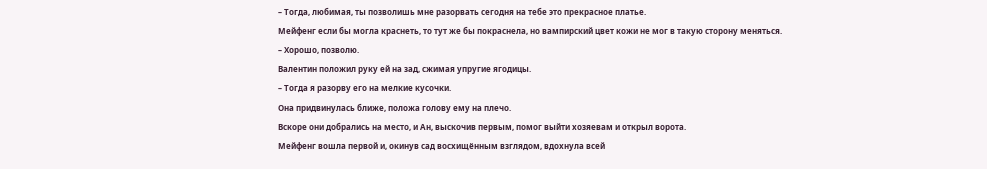– Тогда, любимая, ты позволишь мне разорвать сегодня на тебе это прекрасное платье.
Мейфенг если бы могла краснеть, то тут же бы покраснела, но вампирский цвет кожи не мог в такую сторону меняться.
– Хорошо, позволю.
Валентин положил руку ей на зад, сжимая упругие ягодицы.
– Тогда я разорву его на мелкие кусочки.
Она придвинулась ближе, положа голову ему на плечо.
Вскоре они добрались на место, и Ан, выскочив первым, помог выйти хозяевам и открыл ворота.
Мейфенг вошла первой и, окинув сад восхищённым взглядом, вдохнула всей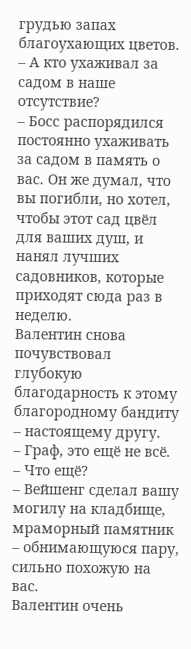грудью запах благоухающих цветов.
– А кто ухаживал за садом в наше отсутствие?
– Босс распорядился постоянно ухаживать за садом в память о вас. Он же думал, что вы погибли, но хотел, чтобы этот сад цвёл для ваших душ, и нанял лучших садовников, которые приходят сюда раз в неделю.
Валентин снова почувствовал глубокую благодарность к этому благородному бандиту – настоящему другу.
– Граф, это ещё не всё.
– Что ещё?
– Вейшенг сделал вашу могилу на кладбище, мраморный памятник – обнимающуюся пару, сильно похожую на вас.
Валентин очень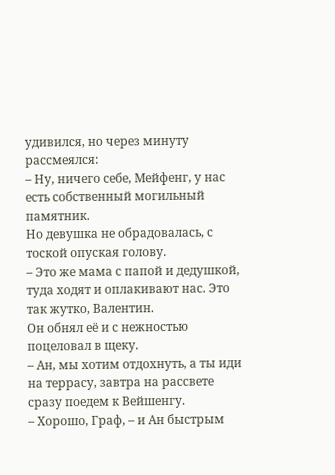удивился, но через минуту рассмеялся:
– Ну, ничего себе, Мейфенг, у нас есть собственный могильный памятник.
Но девушка не обрадовалась, с тоской опуская голову.
– Это же мама с папой и дедушкой, туда ходят и оплакивают нас. Это так жутко, Валентин.
Он обнял её и с нежностью поцеловал в щеку.
– Ан, мы хотим отдохнуть, а ты иди на террасу, завтра на рассвете сразу поедем к Вейшенгу.
– Хорошо, Граф, – и Ан быстрым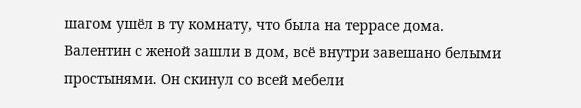шагом ушёл в ту комнату, что была на террасе дома.
Валентин с женой зашли в дом, всё внутри завешано белыми простынями. Он скинул со всей мебели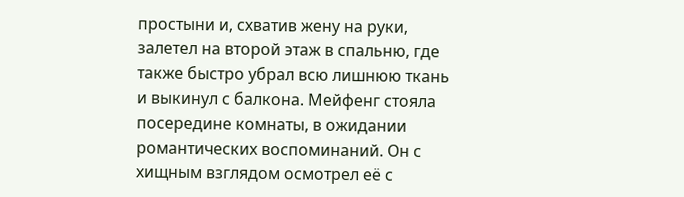простыни и, схватив жену на руки, залетел на второй этаж в спальню, где также быстро убрал всю лишнюю ткань и выкинул с балкона. Мейфенг стояла посередине комнаты, в ожидании романтических воспоминаний. Он с хищным взглядом осмотрел её с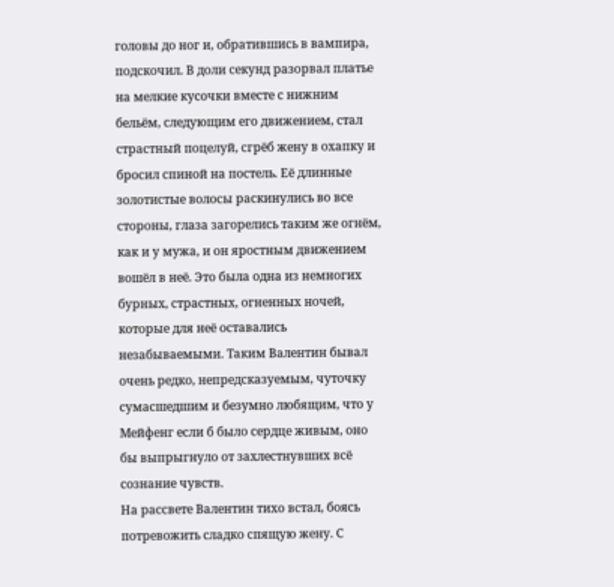головы до ног и, обратившись в вампира, подскочил. В доли секунд разорвал платье на мелкие кусочки вместе с нижним бельём, следующим его движением, стал страстный поцелуй, сгрёб жену в охапку и бросил спиной на постель. Её длинные золотистые волосы раскинулись во все стороны, глаза загорелись таким же огнём, как и у мужа, и он яростным движением вошёл в неё. Это была одна из немногих бурных, страстных, огненных ночей, которые для неё оставались незабываемыми. Таким Валентин бывал очень редко, непредсказуемым, чуточку сумасшедшим и безумно любящим, что у Мейфенг если б было сердце живым, оно бы выпрыгнуло от захлестнувших всё сознание чувств.
На рассвете Валентин тихо встал, боясь потревожить сладко спящую жену. С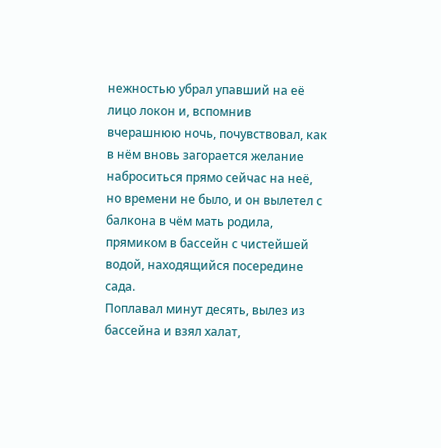нежностью убрал упавший на её лицо локон и, вспомнив вчерашнюю ночь, почувствовал, как в нём вновь загорается желание наброситься прямо сейчас на неё, но времени не было, и он вылетел с балкона в чём мать родила, прямиком в бассейн с чистейшей водой, находящийся посередине сада.
Поплавал минут десять, вылез из бассейна и взял халат,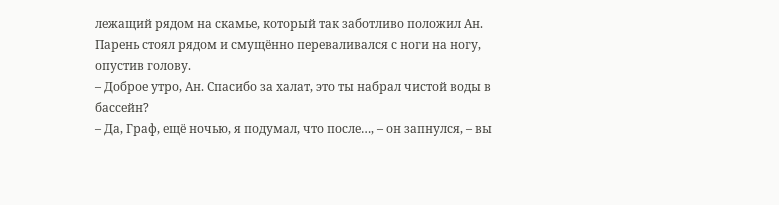лежащий рядом на скамье, который так заботливо положил Ан. Парень стоял рядом и смущённо переваливался с ноги на ногу, опустив голову.
– Доброе утро, Ан. Спасибо за халат, это ты набрал чистой воды в бассейн?
– Да, Граф, ещё ночью, я подумал, что после…, – он запнулся, – вы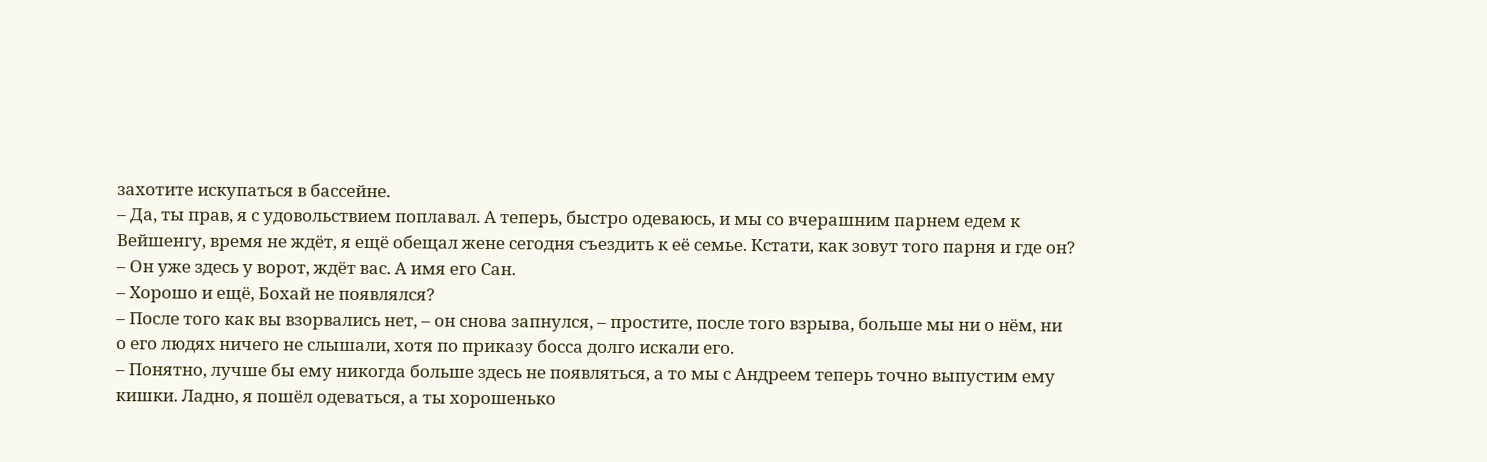захотите искупаться в бассейне.
– Да, ты прав, я с удовольствием поплавал. А теперь, быстро одеваюсь, и мы со вчерашним парнем едем к Вейшенгу, время не ждёт, я ещё обещал жене сегодня съездить к её семье. Кстати, как зовут того парня и где он?
– Он уже здесь у ворот, ждёт вас. А имя его Сан.
– Хорошо и ещё, Бохай не появлялся?
– После того как вы взорвались нет, – он снова запнулся, – простите, после того взрыва, больше мы ни о нём, ни о его людях ничего не слышали, хотя по приказу босса долго искали его.
– Понятно, лучше бы ему никогда больше здесь не появляться, а то мы с Андреем теперь точно выпустим ему кишки. Ладно, я пошёл одеваться, а ты хорошенько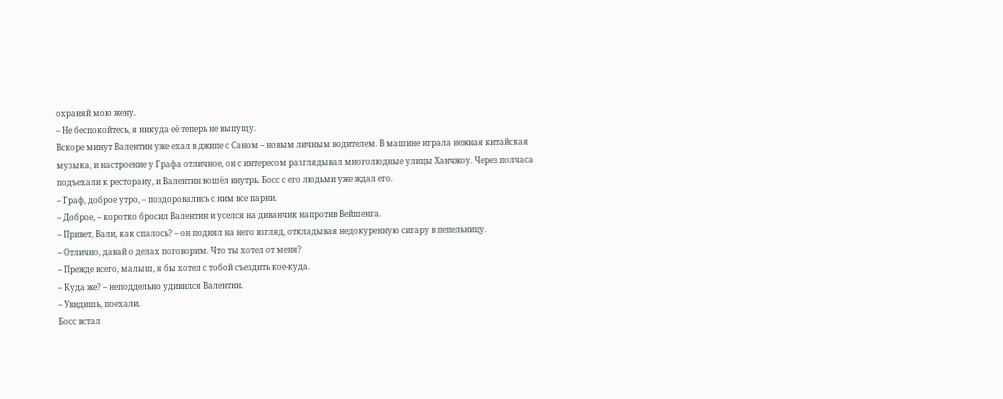охраняй мою жену.
– Не беспокойтесь, я никуда её теперь не выпущу.
Вскоре минут Валентин уже ехал в джипе с Саном – новым личным водителем. В машине играла нежная китайская музыка, и настроение у Графа отличное, он с интересом разглядывал многолюдные улицы Ханчжоу. Через полчаса подъехали к ресторану, и Валентин вошёл внутрь. Босс с его людьми уже ждал его.
– Граф, доброе утро, – поздоровались с ним все парни.
– Доброе, – коротко бросил Валентин и уселся на диванчик напротив Вейшенга.
– Привет, Вали, как спалось? – он поднял на него взгляд, откладывая недокуренную сигару в пепельницу.
– Отлично, давай о делах поговорим. Что ты хотел от меня?
– Прежде всего, малыш, я бы хотел с тобой съездить кое-куда.
– Куда же? – неподдельно удивился Валентин.
– Увидишь, поехали.
Босс встал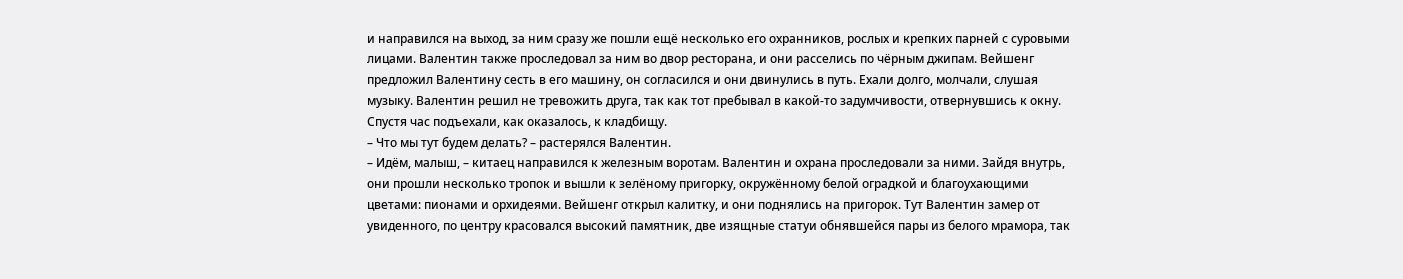и направился на выход, за ним сразу же пошли ещё несколько его охранников, рослых и крепких парней с суровыми лицами. Валентин также проследовал за ним во двор ресторана, и они расселись по чёрным джипам. Вейшенг предложил Валентину сесть в его машину, он согласился и они двинулись в путь. Ехали долго, молчали, слушая музыку. Валентин решил не тревожить друга, так как тот пребывал в какой-то задумчивости, отвернувшись к окну.
Спустя час подъехали, как оказалось, к кладбищу.
– Что мы тут будем делать? – растерялся Валентин.
– Идём, малыш, – китаец направился к железным воротам. Валентин и охрана проследовали за ними. Зайдя внутрь, они прошли несколько тропок и вышли к зелёному пригорку, окружённому белой оградкой и благоухающими цветами: пионами и орхидеями. Вейшенг открыл калитку, и они поднялись на пригорок. Тут Валентин замер от увиденного, по центру красовался высокий памятник, две изящные статуи обнявшейся пары из белого мрамора, так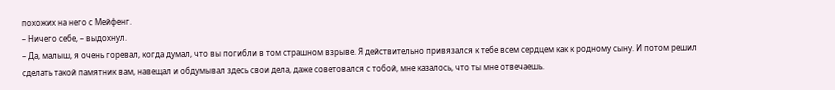похожих на него с Мейфенг.
– Ничего себе, – выдохнул.
– Да, малыш, я очень горевал, когда думал, что вы погибли в том страшном взрыве. Я действительно привязался к тебе всем сердцем как к родному сыну. И потом решил сделать такой памятник вам, навещал и обдумывал здесь свои дела, даже советовался с тобой, мне казалось, что ты мне отвечаешь.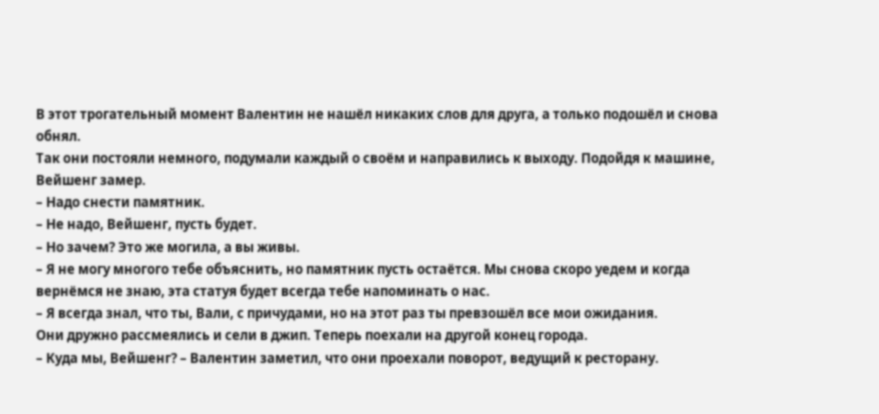В этот трогательный момент Валентин не нашёл никаких слов для друга, а только подошёл и снова обнял.
Так они постояли немного, подумали каждый о своём и направились к выходу. Подойдя к машине, Вейшенг замер.
– Надо снести памятник.
– Не надо, Вейшенг, пусть будет.
– Но зачем? Это же могила, а вы живы.
– Я не могу многого тебе объяснить, но памятник пусть остаётся. Мы снова скоро уедем и когда вернёмся не знаю, эта статуя будет всегда тебе напоминать о нас.
– Я всегда знал, что ты, Вали, с причудами, но на этот раз ты превзошёл все мои ожидания.
Они дружно рассмеялись и сели в джип. Теперь поехали на другой конец города.
– Куда мы, Вейшенг? – Валентин заметил, что они проехали поворот, ведущий к ресторану.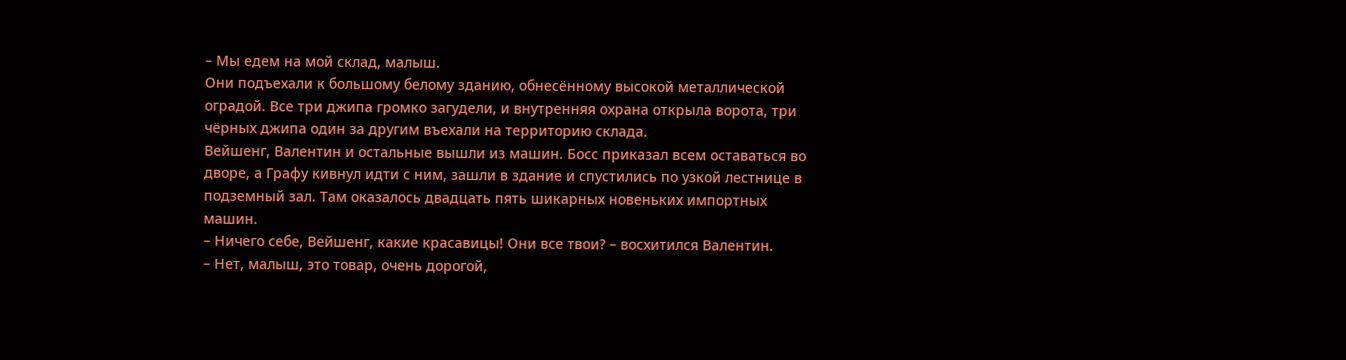– Мы едем на мой склад, малыш.
Они подъехали к большому белому зданию, обнесённому высокой металлической оградой. Все три джипа громко загудели, и внутренняя охрана открыла ворота, три чёрных джипа один за другим въехали на территорию склада.
Вейшенг, Валентин и остальные вышли из машин. Босс приказал всем оставаться во дворе, а Графу кивнул идти с ним, зашли в здание и спустились по узкой лестнице в подземный зал. Там оказалось двадцать пять шикарных новеньких импортных машин.
– Ничего себе, Вейшенг, какие красавицы! Они все твои? – восхитился Валентин.
– Нет, малыш, это товар, очень дорогой,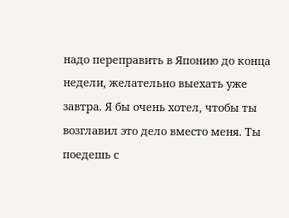надо переправить в Японию до конца недели, желательно выехать уже завтра. Я бы очень хотел, чтобы ты возглавил это дело вместо меня. Ты поедешь с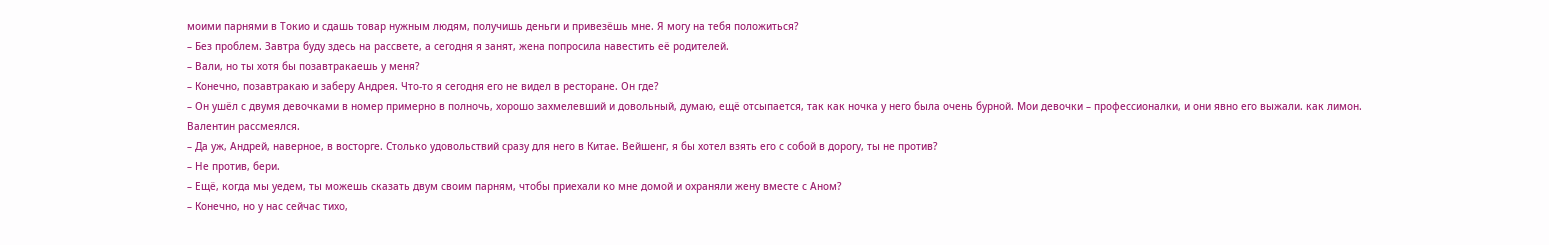моими парнями в Токио и сдашь товар нужным людям, получишь деньги и привезёшь мне. Я могу на тебя положиться?
– Без проблем. Завтра буду здесь на рассвете, а сегодня я занят, жена попросила навестить её родителей.
– Вали, но ты хотя бы позавтракаешь у меня?
– Конечно, позавтракаю и заберу Андрея. Что-то я сегодня его не видел в ресторане. Он где?
– Он ушёл с двумя девочками в номер примерно в полночь, хорошо захмелевший и довольный, думаю, ещё отсыпается, так как ночка у него была очень бурной. Мои девочки – профессионалки, и они явно его выжали. как лимон.
Валентин рассмеялся.
– Да уж, Андрей, наверное, в восторге. Столько удовольствий сразу для него в Китае. Вейшенг, я бы хотел взять его с собой в дорогу, ты не против?
– Не против, бери.
– Ещё, когда мы уедем, ты можешь сказать двум своим парням, чтобы приехали ко мне домой и охраняли жену вместе с Аном?
– Конечно, но у нас сейчас тихо,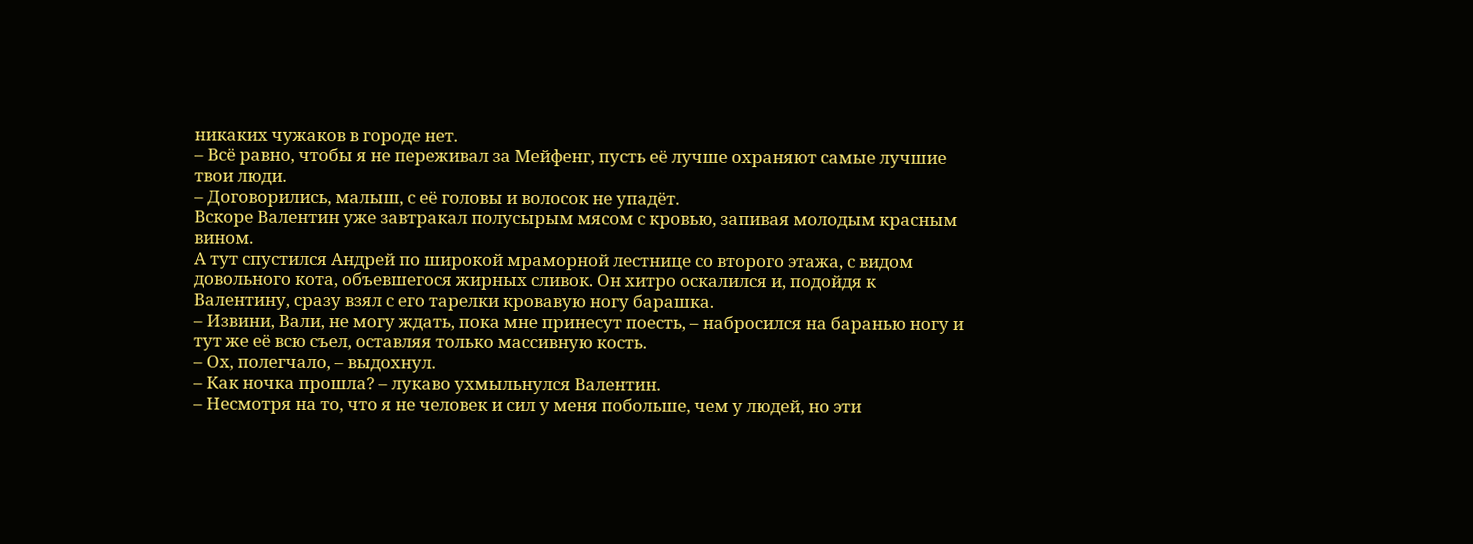никаких чужаков в городе нет.
– Всё равно, чтобы я не переживал за Мейфенг, пусть её лучше охраняют самые лучшие твои люди.
– Договорились, малыш, с её головы и волосок не упадёт.
Вскоре Валентин уже завтракал полусырым мясом с кровью, запивая молодым красным вином.
А тут спустился Андрей по широкой мраморной лестнице со второго этажа, с видом довольного кота, объевшегося жирных сливок. Он хитро оскалился и, подойдя к Валентину, сразу взял с его тарелки кровавую ногу барашка.
– Извини, Вали, не могу ждать, пока мне принесут поесть, – набросился на баранью ногу и тут же её всю съел, оставляя только массивную кость.
– Ох, полегчало, – выдохнул.
– Как ночка прошла? – лукаво ухмыльнулся Валентин.
– Несмотря на то, что я не человек и сил у меня побольше, чем у людей, но эти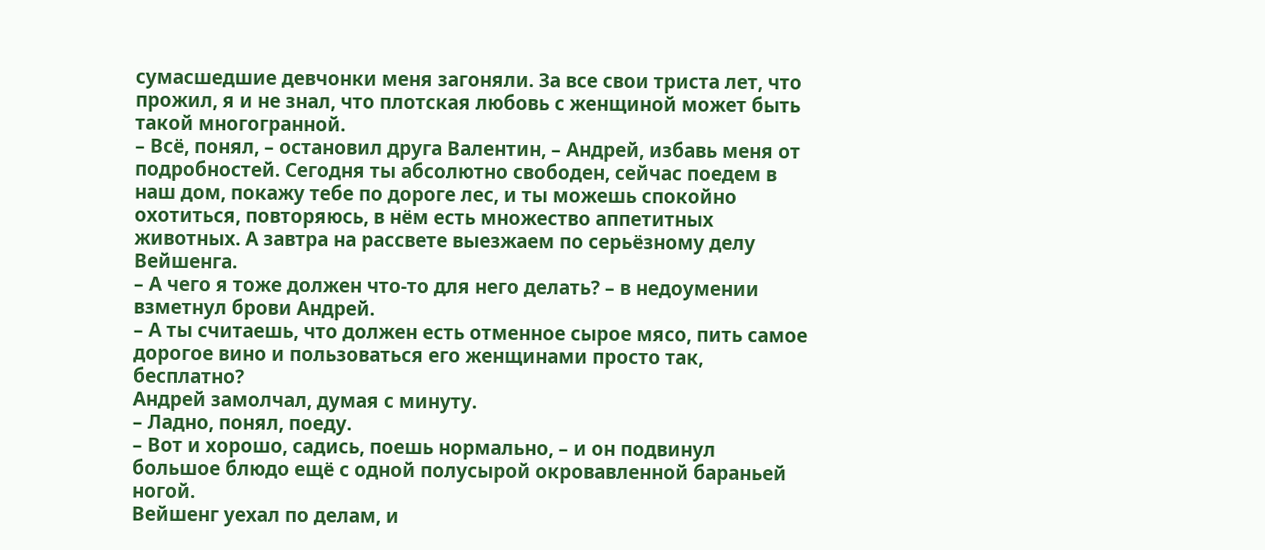сумасшедшие девчонки меня загоняли. За все свои триста лет, что прожил, я и не знал, что плотская любовь с женщиной может быть такой многогранной.
– Всё, понял, – остановил друга Валентин, – Андрей, избавь меня от подробностей. Сегодня ты абсолютно свободен, сейчас поедем в наш дом, покажу тебе по дороге лес, и ты можешь спокойно охотиться, повторяюсь, в нём есть множество аппетитных животных. А завтра на рассвете выезжаем по серьёзному делу Вейшенга.
– А чего я тоже должен что-то для него делать? – в недоумении взметнул брови Андрей.
– А ты считаешь, что должен есть отменное сырое мясо, пить самое дорогое вино и пользоваться его женщинами просто так, бесплатно?
Андрей замолчал, думая с минуту.
– Ладно, понял, поеду.
– Вот и хорошо, садись, поешь нормально, – и он подвинул большое блюдо ещё с одной полусырой окровавленной бараньей ногой.
Вейшенг уехал по делам, и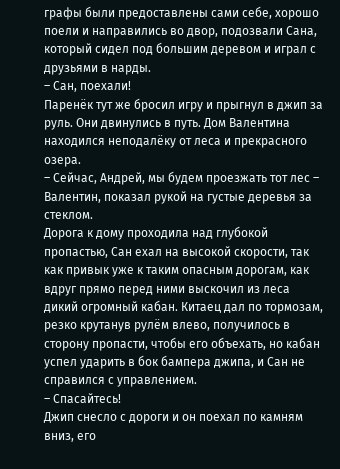графы были предоставлены сами себе, хорошо поели и направились во двор, подозвали Сана, который сидел под большим деревом и играл с друзьями в нарды.
– Сан, поехали!
Паренёк тут же бросил игру и прыгнул в джип за руль. Они двинулись в путь. Дом Валентина находился неподалёку от леса и прекрасного озера.
– Сейчас, Андрей, мы будем проезжать тот лес – Валентин, показал рукой на густые деревья за стеклом.
Дорога к дому проходила над глубокой пропастью, Сан ехал на высокой скорости, так как привык уже к таким опасным дорогам, как вдруг прямо перед ними выскочил из леса дикий огромный кабан. Китаец дал по тормозам, резко крутанув рулём влево, получилось в сторону пропасти, чтобы его объехать, но кабан успел ударить в бок бампера джипа, и Сан не справился с управлением.
– Спасайтесь!
Джип снесло с дороги и он поехал по камням вниз, его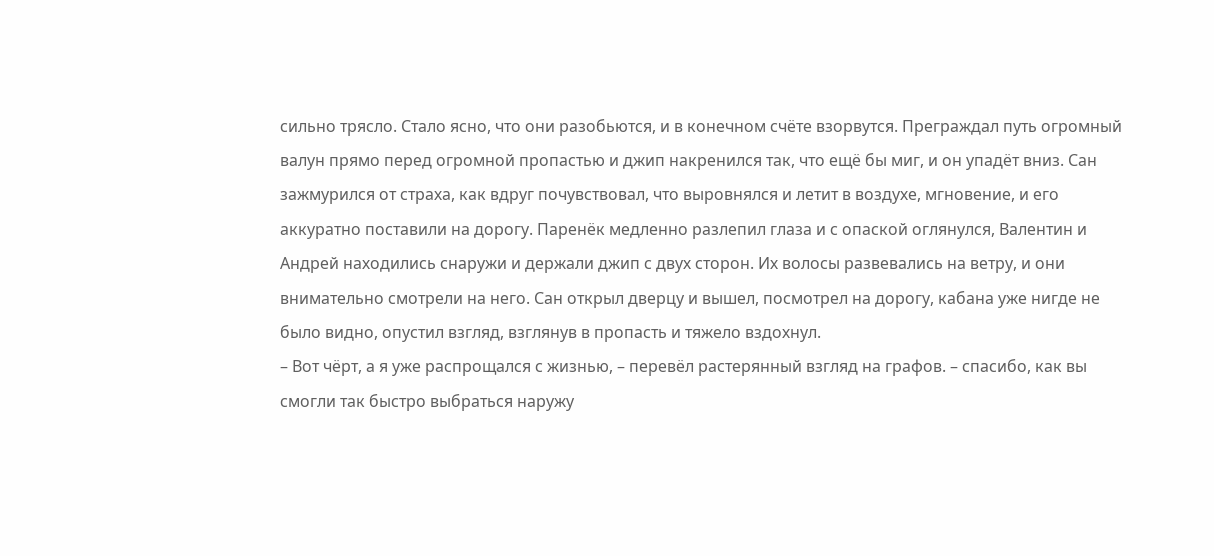сильно трясло. Стало ясно, что они разобьются, и в конечном счёте взорвутся. Преграждал путь огромный валун прямо перед огромной пропастью и джип накренился так, что ещё бы миг, и он упадёт вниз. Сан зажмурился от страха, как вдруг почувствовал, что выровнялся и летит в воздухе, мгновение, и его аккуратно поставили на дорогу. Паренёк медленно разлепил глаза и с опаской оглянулся, Валентин и Андрей находились снаружи и держали джип с двух сторон. Их волосы развевались на ветру, и они внимательно смотрели на него. Сан открыл дверцу и вышел, посмотрел на дорогу, кабана уже нигде не было видно, опустил взгляд, взглянув в пропасть и тяжело вздохнул.
– Вот чёрт, а я уже распрощался с жизнью, – перевёл растерянный взгляд на графов. – спасибо, как вы смогли так быстро выбраться наружу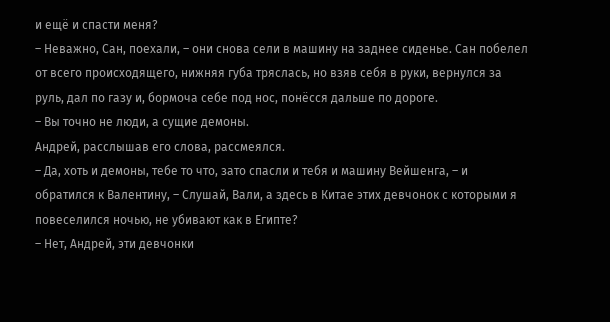и ещё и спасти меня?
– Неважно, Сан, поехали, – они снова сели в машину на заднее сиденье. Сан побелел от всего происходящего, нижняя губа тряслась, но взяв себя в руки, вернулся за руль, дал по газу и, бормоча себе под нос, понёсся дальше по дороге.
– Вы точно не люди, а сущие демоны.
Андрей, расслышав его слова, рассмеялся.
– Да, хоть и демоны, тебе то что, зато спасли и тебя и машину Вейшенга, – и обратился к Валентину, – Слушай, Вали, а здесь в Китае этих девчонок с которыми я повеселился ночью, не убивают как в Египте?
– Нет, Андрей, эти девчонки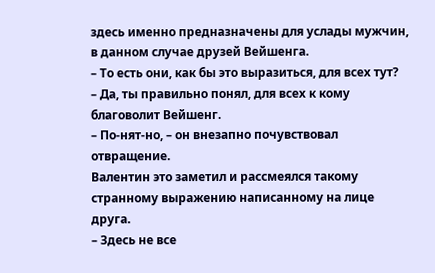здесь именно предназначены для услады мужчин, в данном случае друзей Вейшенга.
– То есть они, как бы это выразиться, для всех тут?
– Да, ты правильно понял, для всех к кому благоволит Вейшенг.
– По-нят-но, – он внезапно почувствовал отвращение.
Валентин это заметил и рассмеялся такому странному выражению написанному на лице друга.
– Здесь не все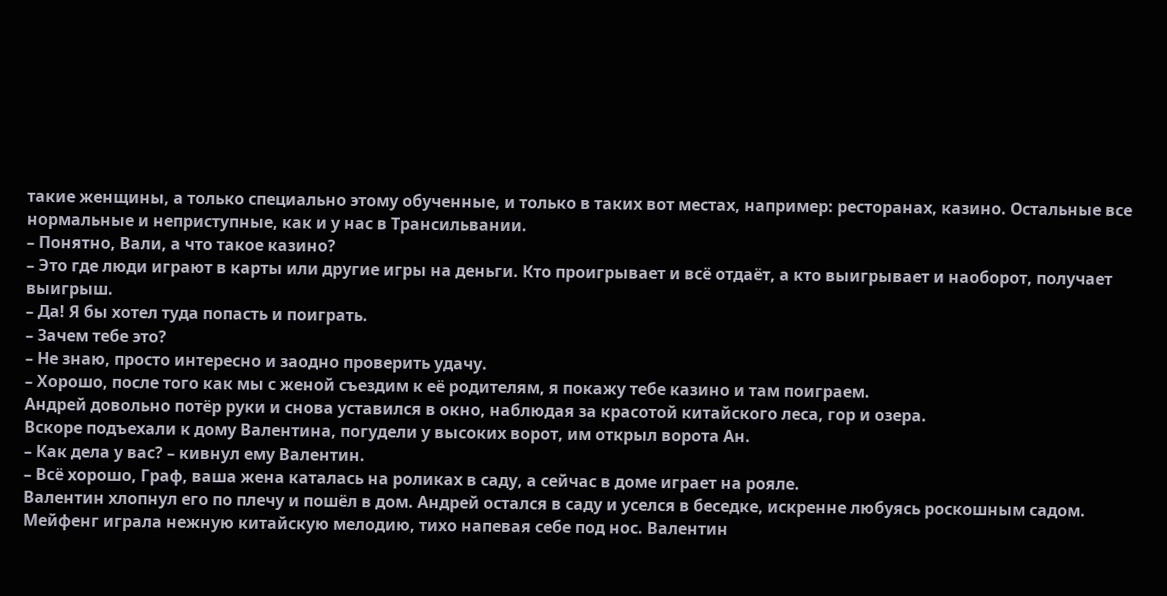такие женщины, а только специально этому обученные, и только в таких вот местах, например: ресторанах, казино. Остальные все нормальные и неприступные, как и у нас в Трансильвании.
– Понятно, Вали, а что такое казино?
– Это где люди играют в карты или другие игры на деньги. Кто проигрывает и всё отдаёт, а кто выигрывает и наоборот, получает выигрыш.
– Да! Я бы хотел туда попасть и поиграть.
– Зачем тебе это?
– Не знаю, просто интересно и заодно проверить удачу.
– Хорошо, после того как мы с женой съездим к её родителям, я покажу тебе казино и там поиграем.
Андрей довольно потёр руки и снова уставился в окно, наблюдая за красотой китайского леса, гор и озера.
Вскоре подъехали к дому Валентина, погудели у высоких ворот, им открыл ворота Ан.
– Как дела у вас? – кивнул ему Валентин.
– Всё хорошо, Граф, ваша жена каталась на роликах в саду, а сейчас в доме играет на рояле.
Валентин хлопнул его по плечу и пошёл в дом. Андрей остался в саду и уселся в беседке, искренне любуясь роскошным садом. Мейфенг играла нежную китайскую мелодию, тихо напевая себе под нос. Валентин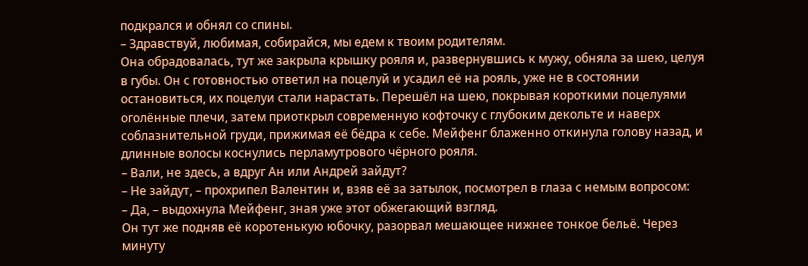подкрался и обнял со спины.
– Здравствуй, любимая, собирайся, мы едем к твоим родителям.
Она обрадовалась, тут же закрыла крышку рояля и, развернувшись к мужу, обняла за шею, целуя в губы. Он с готовностью ответил на поцелуй и усадил её на рояль, уже не в состоянии остановиться, их поцелуи стали нарастать. Перешёл на шею, покрывая короткими поцелуями оголённые плечи, затем приоткрыл современную кофточку с глубоким декольте и наверх соблазнительной груди, прижимая её бёдра к себе. Мейфенг блаженно откинула голову назад, и длинные волосы коснулись перламутрового чёрного рояля.
– Вали, не здесь, а вдруг Ан или Андрей зайдут?
– Не зайдут, – прохрипел Валентин и, взяв её за затылок, посмотрел в глаза с немым вопросом:
– Да, – выдохнула Мейфенг, зная уже этот обжегающий взгляд.
Он тут же подняв её коротенькую юбочку, разорвал мешающее нижнее тонкое бельё. Через минуту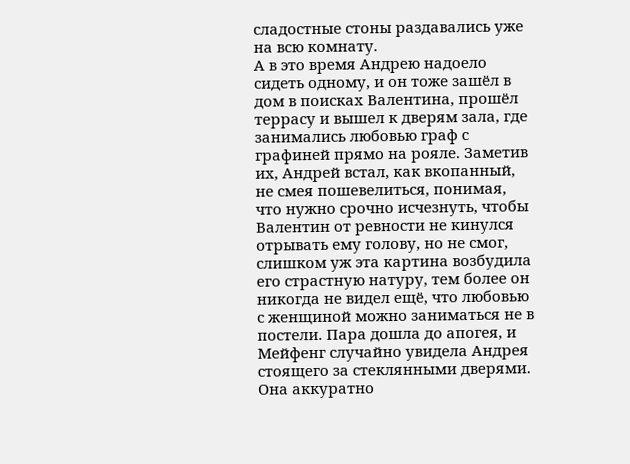сладостные стоны раздавались уже на всю комнату.
А в это время Андрею надоело сидеть одному, и он тоже зашёл в дом в поисках Валентина, прошёл террасу и вышел к дверям зала, где занимались любовью граф с графиней прямо на рояле. Заметив их, Андрей встал, как вкопанный, не смея пошевелиться, понимая, что нужно срочно исчезнуть, чтобы Валентин от ревности не кинулся отрывать ему голову, но не смог, слишком уж эта картина возбудила его страстную натуру, тем более он никогда не видел ещё, что любовью с женщиной можно заниматься не в постели. Пара дошла до апогея, и Мейфенг случайно увидела Андрея стоящего за стеклянными дверями. Она аккуратно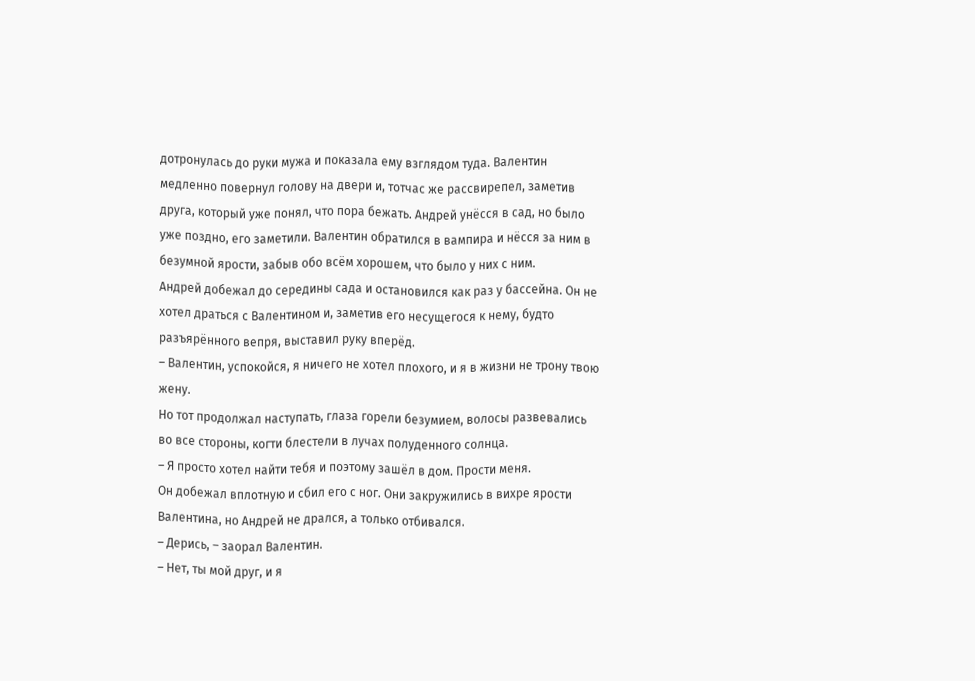дотронулась до руки мужа и показала ему взглядом туда. Валентин медленно повернул голову на двери и, тотчас же рассвирепел, заметив друга, который уже понял, что пора бежать. Андрей унёсся в сад, но было уже поздно, его заметили. Валентин обратился в вампира и нёсся за ним в безумной ярости, забыв обо всём хорошем, что было у них с ним.
Андрей добежал до середины сада и остановился как раз у бассейна. Он не хотел драться с Валентином и, заметив его несущегося к нему, будто разъярённого вепря, выставил руку вперёд.
– Валентин, успокойся, я ничего не хотел плохого, и я в жизни не трону твою жену.
Но тот продолжал наступать, глаза горели безумием, волосы развевались во все стороны, когти блестели в лучах полуденного солнца.
– Я просто хотел найти тебя и поэтому зашёл в дом. Прости меня.
Он добежал вплотную и сбил его с ног. Они закружились в вихре ярости Валентина, но Андрей не дрался, а только отбивался.
– Дерись, – заорал Валентин.
– Нет, ты мой друг, и я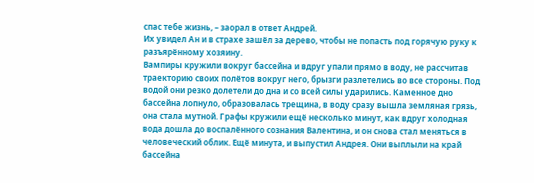спас тебе жизнь, – заорал в ответ Андрей.
Их увидел Ан и в страхе зашёл за дерево, чтобы не попасть под горячую руку к разъярённому хозяину.
Вампиры кружили вокруг бассейна и вдруг упали прямо в воду, не рассчитав траекторию своих полётов вокруг него, брызги разлетелись во все стороны. Под водой они резко долетели до дна и со всей силы ударились. Каменное дно бассейна лопнуло, образовалась трещина, в воду сразу вышла земляная грязь, она стала мутной. Графы кружили ещё несколько минут, как вдруг холодная вода дошла до воспалённого сознания Валентина, и он снова стал меняться в человеческий облик. Ещё минута, и выпустил Андрея. Они выплыли на край бассейна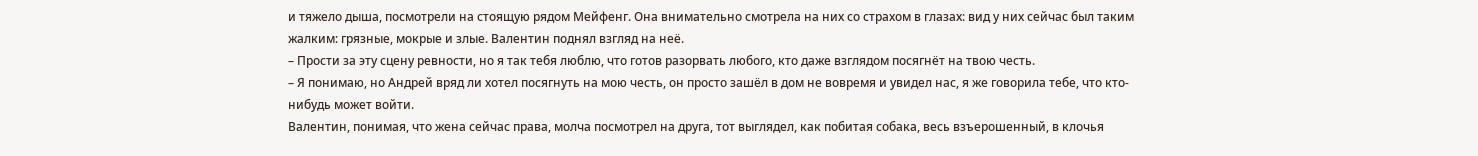и тяжело дыша, посмотрели на стоящую рядом Мейфенг. Она внимательно смотрела на них со страхом в глазах: вид у них сейчас был таким жалким: грязные, мокрые и злые. Валентин поднял взгляд на неё.
– Прости за эту сцену ревности, но я так тебя люблю, что готов разорвать любого, кто даже взглядом посягнёт на твою честь.
– Я понимаю, но Андрей вряд ли хотел посягнуть на мою честь, он просто зашёл в дом не вовремя и увидел нас, я же говорила тебе, что кто-нибудь может войти.
Валентин, понимая, что жена сейчас права, молча посмотрел на друга, тот выглядел, как побитая собака, весь взъерошенный, в клочья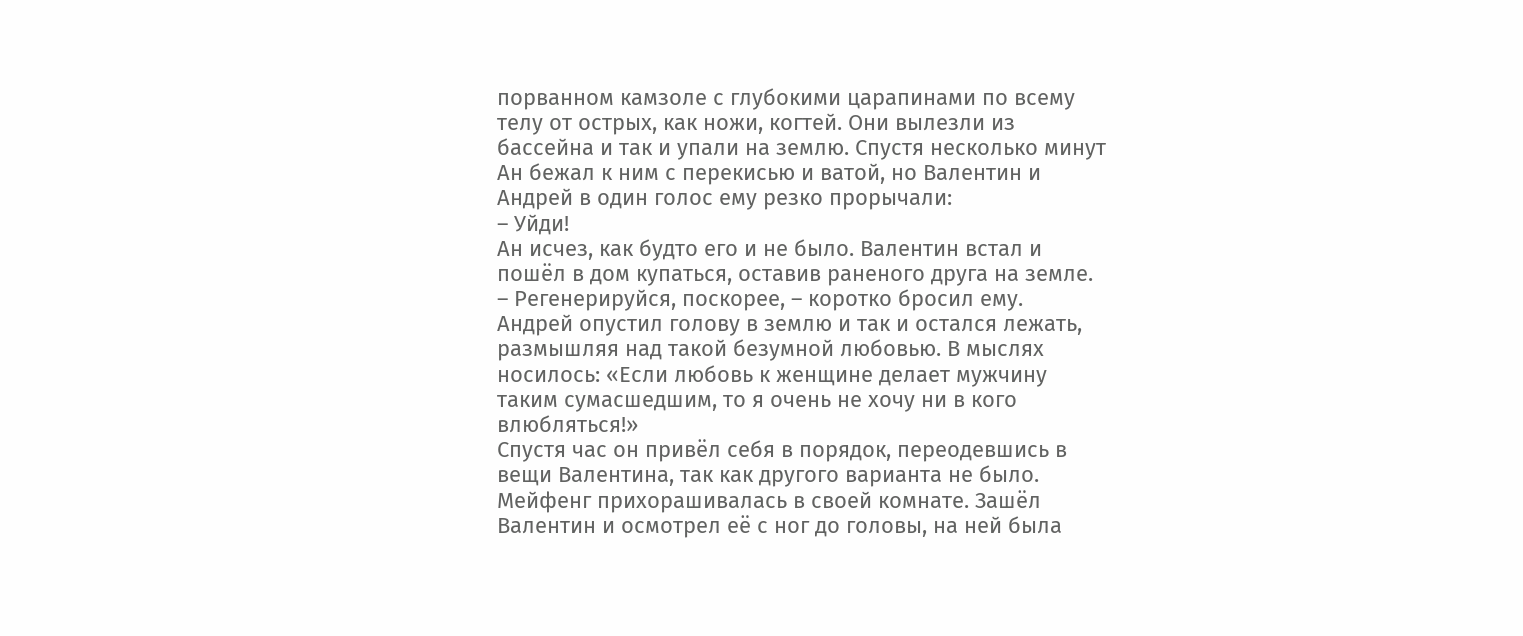порванном камзоле с глубокими царапинами по всему телу от острых, как ножи, когтей. Они вылезли из бассейна и так и упали на землю. Спустя несколько минут Ан бежал к ним с перекисью и ватой, но Валентин и Андрей в один голос ему резко прорычали:
– Уйди!
Ан исчез, как будто его и не было. Валентин встал и пошёл в дом купаться, оставив раненого друга на земле.
– Регенерируйся, поскорее, – коротко бросил ему.
Андрей опустил голову в землю и так и остался лежать, размышляя над такой безумной любовью. В мыслях носилось: «Если любовь к женщине делает мужчину таким сумасшедшим, то я очень не хочу ни в кого влюбляться!»
Спустя час он привёл себя в порядок, переодевшись в вещи Валентина, так как другого варианта не было. Мейфенг прихорашивалась в своей комнате. Зашёл Валентин и осмотрел её с ног до головы, на ней была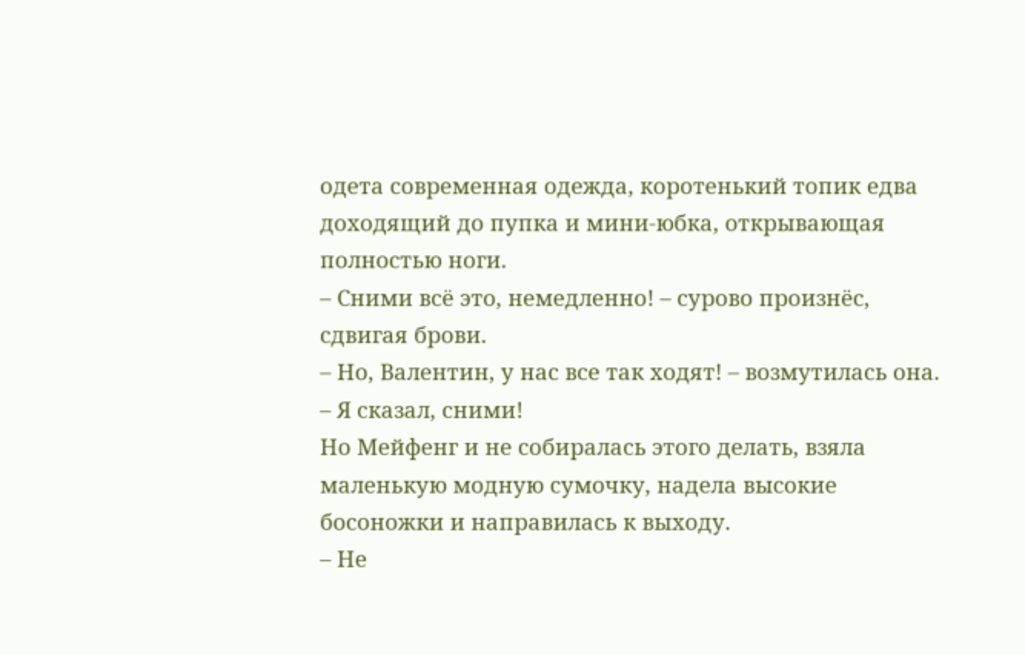одета современная одежда, коротенький топик едва доходящий до пупка и мини-юбка, открывающая полностью ноги.
– Сними всё это, немедленно! – сурово произнёс, сдвигая брови.
– Но, Валентин, у нас все так ходят! – возмутилась она.
– Я сказал, сними!
Но Мейфенг и не собиралась этого делать, взяла маленькую модную сумочку, надела высокие босоножки и направилась к выходу.
– Не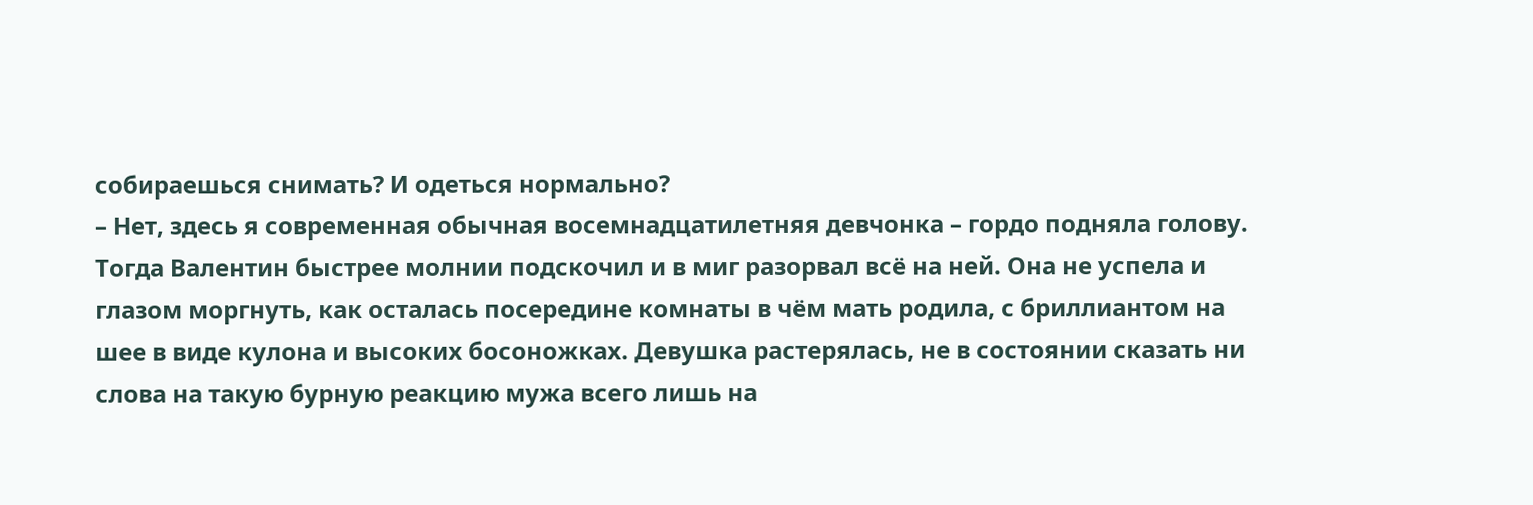собираешься снимать? И одеться нормально?
– Нет, здесь я современная обычная восемнадцатилетняя девчонка – гордо подняла голову.
Тогда Валентин быстрее молнии подскочил и в миг разорвал всё на ней. Она не успела и глазом моргнуть, как осталась посередине комнаты в чём мать родила, с бриллиантом на шее в виде кулона и высоких босоножках. Девушка растерялась, не в состоянии сказать ни слова на такую бурную реакцию мужа всего лишь на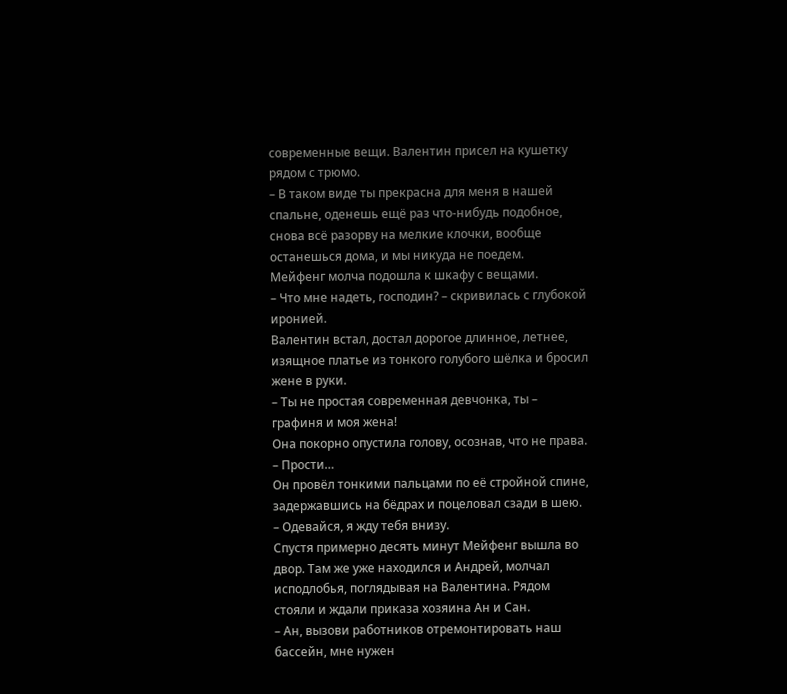современные вещи. Валентин присел на кушетку рядом с трюмо.
– В таком виде ты прекрасна для меня в нашей спальне, оденешь ещё раз что-нибудь подобное, снова всё разорву на мелкие клочки, вообще останешься дома, и мы никуда не поедем.
Мейфенг молча подошла к шкафу с вещами.
– Что мне надеть, господин? – скривилась с глубокой иронией.
Валентин встал, достал дорогое длинное, летнее, изящное платье из тонкого голубого шёлка и бросил жене в руки.
– Ты не простая современная девчонка, ты – графиня и моя жена!
Она покорно опустила голову, осознав, что не права.
– Прости…
Он провёл тонкими пальцами по её стройной спине, задержавшись на бёдрах и поцеловал сзади в шею.
– Одевайся, я жду тебя внизу.
Спустя примерно десять минут Мейфенг вышла во двор. Там же уже находился и Андрей, молчал исподлобья, поглядывая на Валентина. Рядом стояли и ждали приказа хозяина Ан и Сан.
– Ан, вызови работников отремонтировать наш бассейн, мне нужен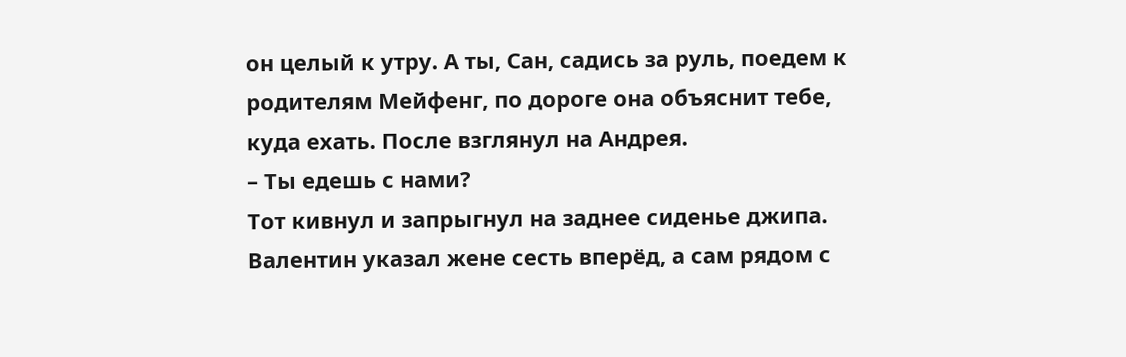он целый к утру. А ты, Сан, садись за руль, поедем к родителям Мейфенг, по дороге она объяснит тебе, куда ехать. После взглянул на Андрея.
– Ты едешь с нами?
Тот кивнул и запрыгнул на заднее сиденье джипа. Валентин указал жене сесть вперёд, а сам рядом с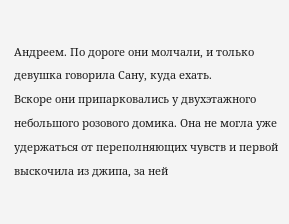Андреем. По дороге они молчали, и только девушка говорила Сану, куда ехать.
Вскоре они припарковались у двухэтажного небольшого розового домика. Она не могла уже удержаться от переполняющих чувств и первой выскочила из джипа, за ней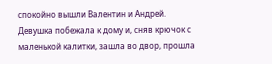спокойно вышли Валентин и Андрей. Девушка побежала к дому и, сняв крючок с маленькой калитки, зашла во двор, прошла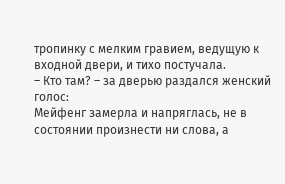тропинку с мелким гравием, ведущую к входной двери, и тихо постучала.
– Кто там? – за дверью раздался женский голос:
Мейфенг замерла и напряглась, не в состоянии произнести ни слова, а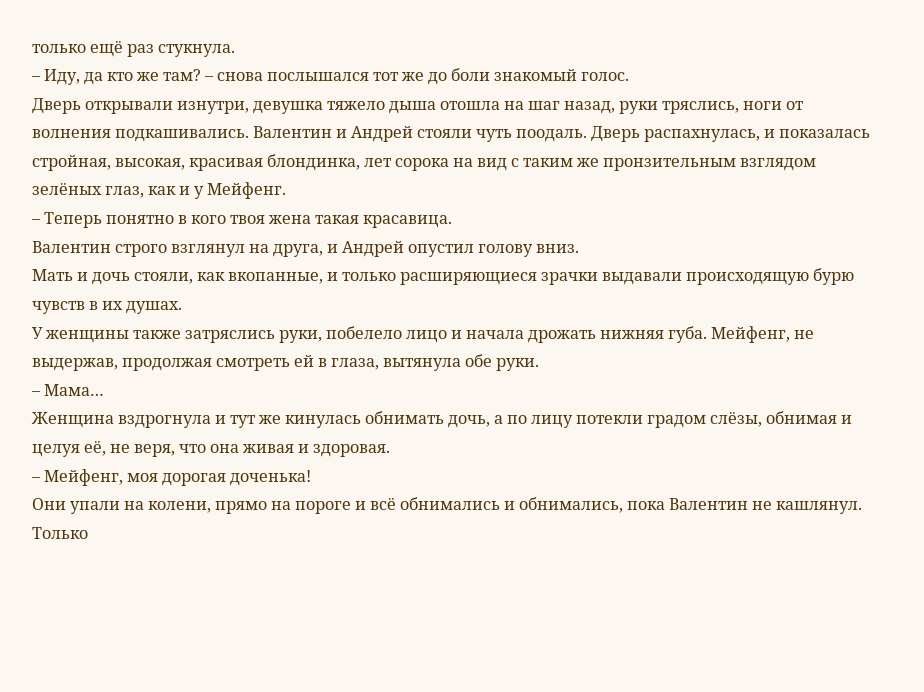только ещё раз стукнула.
– Иду, да кто же там? – снова послышался тот же до боли знакомый голос.
Дверь открывали изнутри, девушка тяжело дыша отошла на шаг назад, руки тряслись, ноги от волнения подкашивались. Валентин и Андрей стояли чуть поодаль. Дверь распахнулась, и показалась стройная, высокая, красивая блондинка, лет сорока на вид с таким же пронзительным взглядом зелёных глаз, как и у Мейфенг.
– Теперь понятно в кого твоя жена такая красавица.
Валентин строго взглянул на друга, и Андрей опустил голову вниз.
Мать и дочь стояли, как вкопанные, и только расширяющиеся зрачки выдавали происходящую бурю чувств в их душах.
У женщины также затряслись руки, побелело лицо и начала дрожать нижняя губа. Мейфенг, не выдержав, продолжая смотреть ей в глаза, вытянула обе руки.
– Мама…
Женщина вздрогнула и тут же кинулась обнимать дочь, а по лицу потекли градом слёзы, обнимая и целуя её, не веря, что она живая и здоровая.
– Мейфенг, моя дорогая доченька!
Они упали на колени, прямо на пороге и всё обнимались и обнимались, пока Валентин не кашлянул. Только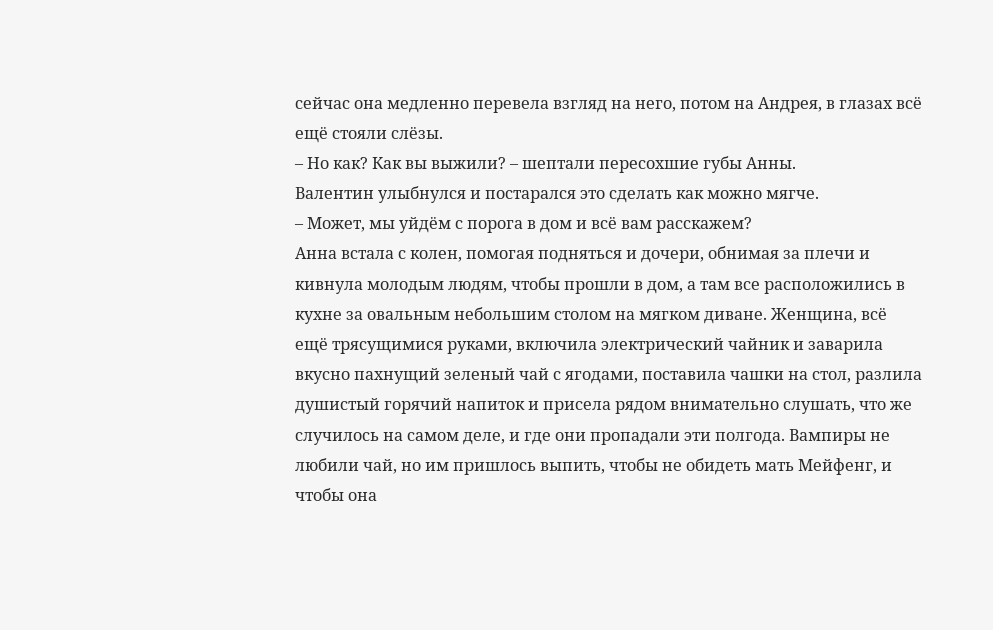сейчас она медленно перевела взгляд на него, потом на Андрея, в глазах всё ещё стояли слёзы.
– Но как? Как вы выжили? – шептали пересохшие губы Анны.
Валентин улыбнулся и постарался это сделать как можно мягче.
– Может, мы уйдём с порога в дом и всё вам расскажем?
Анна встала с колен, помогая подняться и дочери, обнимая за плечи и кивнула молодым людям, чтобы прошли в дом, а там все расположились в кухне за овальным небольшим столом на мягком диване. Женщина, всё ещё трясущимися руками, включила электрический чайник и заварила вкусно пахнущий зеленый чай с ягодами, поставила чашки на стол, разлила душистый горячий напиток и присела рядом внимательно слушать, что же случилось на самом деле, и где они пропадали эти полгода. Вампиры не любили чай, но им пришлось выпить, чтобы не обидеть мать Мейфенг, и чтобы она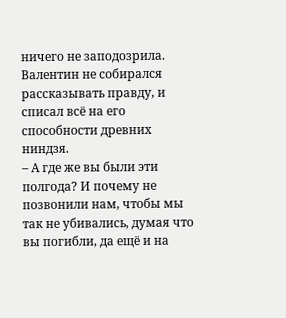ничего не заподозрила. Валентин не собирался рассказывать правду, и списал всё на его способности древних ниндзя.
– А где же вы были эти полгода? И почему не позвонили нам, чтобы мы так не убивались, думая что вы погибли, да ещё и на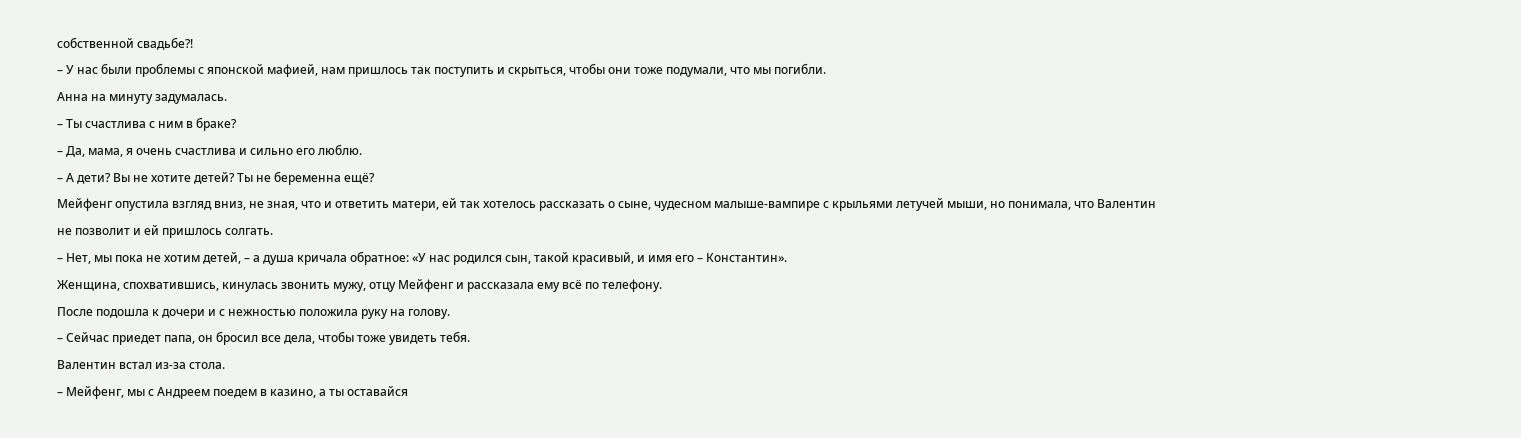собственной свадьбе?!
– У нас были проблемы с японской мафией, нам пришлось так поступить и скрыться, чтобы они тоже подумали, что мы погибли.
Анна на минуту задумалась.
– Ты счастлива с ним в браке?
– Да, мама, я очень счастлива и сильно его люблю.
– А дети? Вы не хотите детей? Ты не беременна ещё?
Мейфенг опустила взгляд вниз, не зная, что и ответить матери, ей так хотелось рассказать о сыне, чудесном малыше-вампире с крыльями летучей мыши, но понимала, что Валентин не позволит и ей пришлось солгать.
– Нет, мы пока не хотим детей, – а душа кричала обратное: «У нас родился сын, такой красивый, и имя его – Константин».
Женщина, спохватившись, кинулась звонить мужу, отцу Мейфенг и рассказала ему всё по телефону.
После подошла к дочери и с нежностью положила руку на голову.
– Сейчас приедет папа, он бросил все дела, чтобы тоже увидеть тебя.
Валентин встал из-за стола.
– Мейфенг, мы с Андреем поедем в казино, а ты оставайся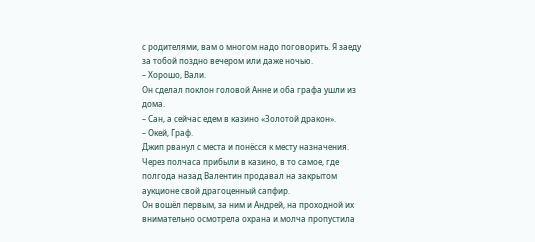с родителями, вам о многом надо поговорить. Я заеду за тобой поздно вечером или даже ночью.
– Хорошо, Вали.
Он сделал поклон головой Анне и оба графа ушли из дома.
– Сан, а сейчас едем в казино «Золотой дракон».
– Окей, Граф.
Джип рванул с места и понёсся к месту назначения.
Через полчаса прибыли в казино, в то самое, где полгода назад Валентин продавал на закрытом аукционе свой драгоценный сапфир.
Он вошёл первым, за ним и Андрей, на проходной их внимательно осмотрела охрана и молча пропустила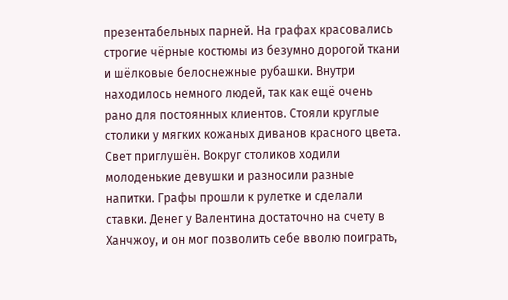презентабельных парней. На графах красовались строгие чёрные костюмы из безумно дорогой ткани и шёлковые белоснежные рубашки. Внутри находилось немного людей, так как ещё очень рано для постоянных клиентов. Стояли круглые столики у мягких кожаных диванов красного цвета. Свет приглушён. Вокруг столиков ходили молоденькие девушки и разносили разные напитки. Графы прошли к рулетке и сделали ставки. Денег у Валентина достаточно на счету в Ханчжоу, и он мог позволить себе вволю поиграть,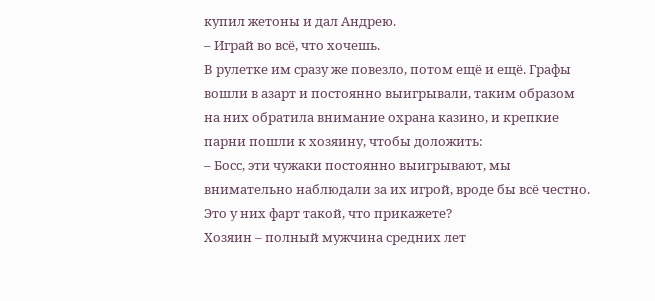купил жетоны и дал Андрею.
– Играй во всё, что хочешь.
В рулетке им сразу же повезло, потом ещё и ещё. Графы вошли в азарт и постоянно выигрывали, таким образом на них обратила внимание охрана казино, и крепкие парни пошли к хозяину, чтобы доложить:
– Босс, эти чужаки постоянно выигрывают, мы внимательно наблюдали за их игрой, вроде бы всё честно. Это у них фарт такой, что прикажете?
Хозяин – полный мужчина средних лет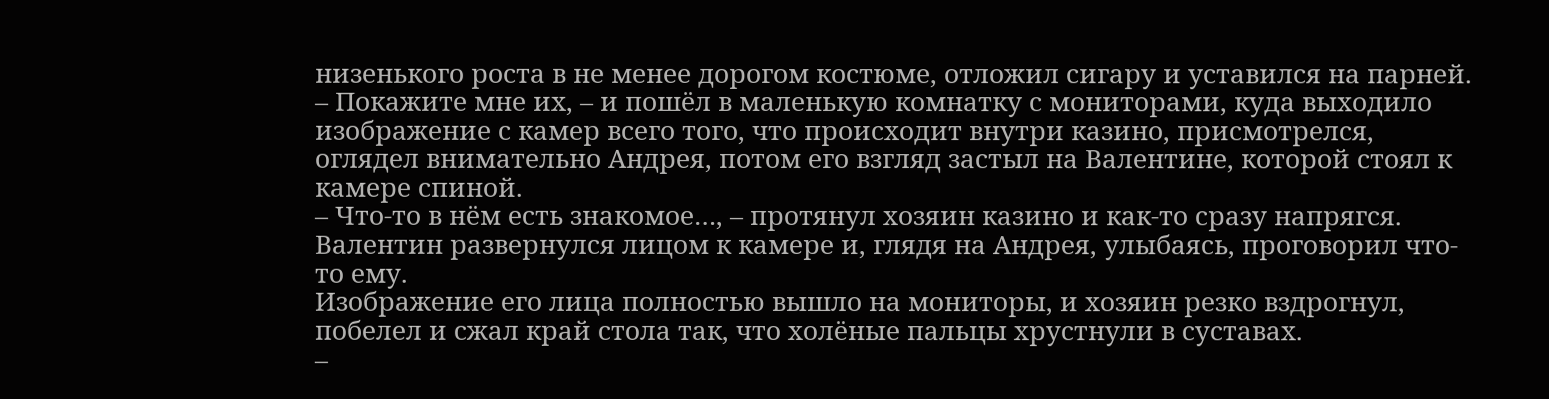низенького роста в не менее дорогом костюме, отложил сигару и уставился на парней.
– Покажите мне их, – и пошёл в маленькую комнатку с мониторами, куда выходило изображение с камер всего того, что происходит внутри казино, присмотрелся, оглядел внимательно Андрея, потом его взгляд застыл на Валентине, которой стоял к камере спиной.
– Что-то в нём есть знакомое…, – протянул хозяин казино и как-то сразу напрягся.
Валентин развернулся лицом к камере и, глядя на Андрея, улыбаясь, проговорил что-то ему.
Изображение его лица полностью вышло на мониторы, и хозяин резко вздрогнул, побелел и сжал край стола так, что холёные пальцы хрустнули в суставах.
–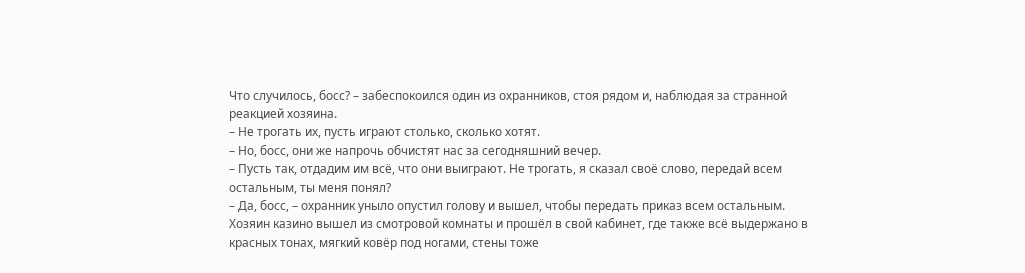Что случилось, босс? – забеспокоился один из охранников, стоя рядом и, наблюдая за странной реакцией хозяина.
– Не трогать их, пусть играют столько, сколько хотят.
– Но, босс, они же напрочь обчистят нас за сегодняшний вечер.
– Пусть так, отдадим им всё, что они выиграют. Не трогать, я сказал своё слово, передай всем остальным, ты меня понял?
– Да, босс, – охранник уныло опустил голову и вышел, чтобы передать приказ всем остальным.
Хозяин казино вышел из смотровой комнаты и прошёл в свой кабинет, где также всё выдержано в красных тонах, мягкий ковёр под ногами, стены тоже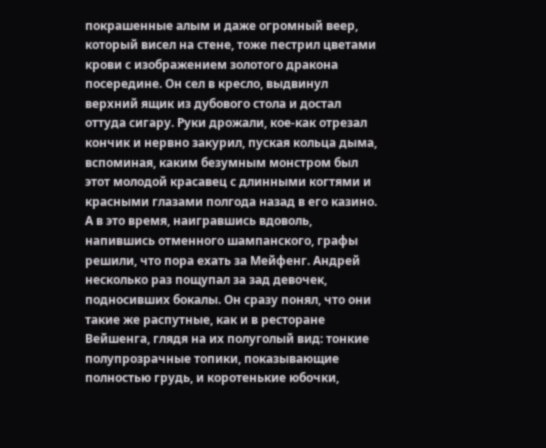покрашенные алым и даже огромный веер, который висел на стене, тоже пестрил цветами крови с изображением золотого дракона посередине. Он сел в кресло, выдвинул верхний ящик из дубового стола и достал оттуда сигару. Руки дрожали, кое-как отрезал кончик и нервно закурил, пуская кольца дыма, вспоминая, каким безумным монстром был этот молодой красавец с длинными когтями и красными глазами полгода назад в его казино.
А в это время, наигравшись вдоволь, напившись отменного шампанского, графы решили, что пора ехать за Мейфенг. Андрей несколько раз пощупал за зад девочек, подносивших бокалы. Он сразу понял, что они такие же распутные, как и в ресторане Вейшенга, глядя на их полуголый вид: тонкие полупрозрачные топики, показывающие полностью грудь, и коротенькие юбочки,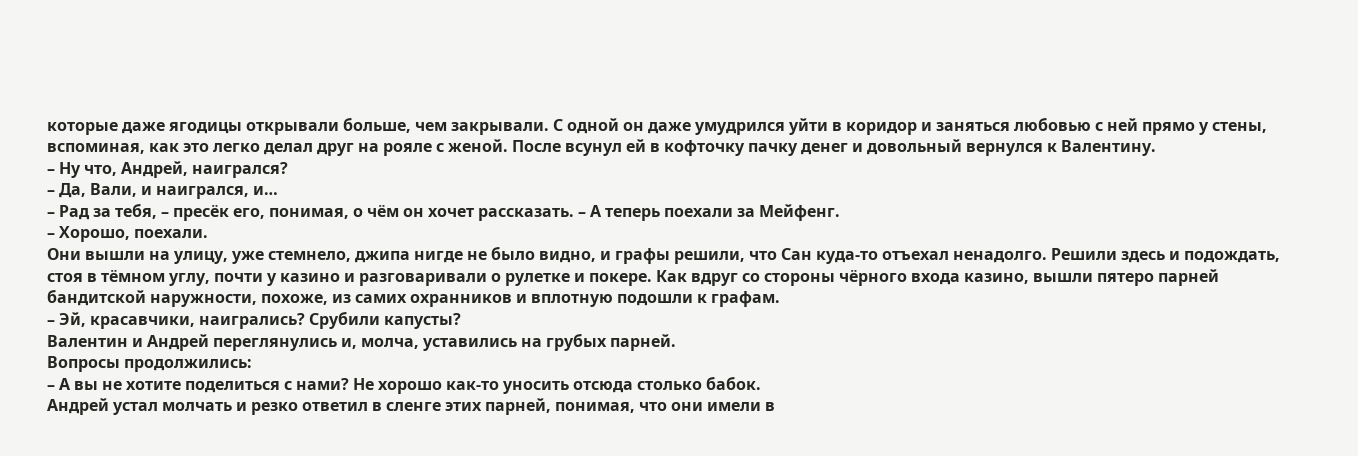которые даже ягодицы открывали больше, чем закрывали. С одной он даже умудрился уйти в коридор и заняться любовью с ней прямо у стены, вспоминая, как это легко делал друг на рояле с женой. После всунул ей в кофточку пачку денег и довольный вернулся к Валентину.
– Ну что, Андрей, наигрался?
– Да, Вали, и наигрался, и…
– Рад за тебя, – пресёк его, понимая, о чём он хочет рассказать. – А теперь поехали за Мейфенг.
– Хорошо, поехали.
Они вышли на улицу, уже стемнело, джипа нигде не было видно, и графы решили, что Сан куда-то отъехал ненадолго. Решили здесь и подождать, стоя в тёмном углу, почти у казино и разговаривали о рулетке и покере. Как вдруг со стороны чёрного входа казино, вышли пятеро парней бандитской наружности, похоже, из самих охранников и вплотную подошли к графам.
– Эй, красавчики, наигрались? Срубили капусты?
Валентин и Андрей переглянулись и, молча, уставились на грубых парней.
Вопросы продолжились:
– А вы не хотите поделиться с нами? Не хорошо как-то уносить отсюда столько бабок.
Андрей устал молчать и резко ответил в сленге этих парней, понимая, что они имели в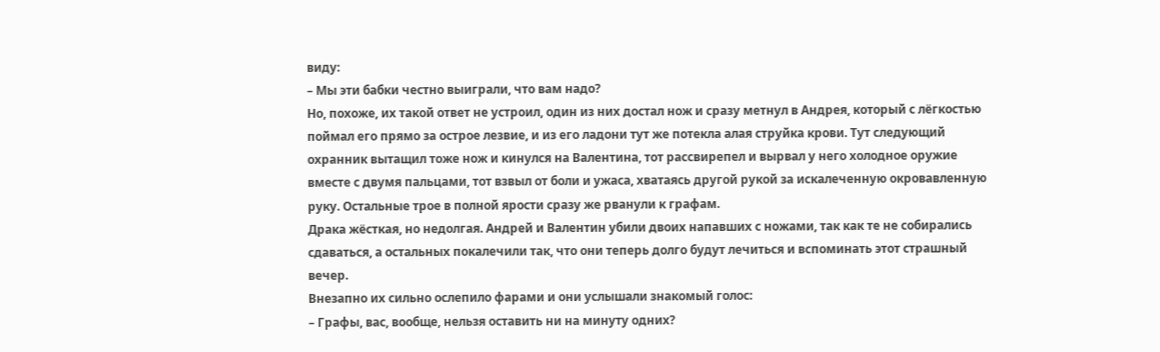виду:
– Мы эти бабки честно выиграли, что вам надо?
Но, похоже, их такой ответ не устроил, один из них достал нож и сразу метнул в Андрея, который с лёгкостью поймал его прямо за острое лезвие, и из его ладони тут же потекла алая струйка крови. Тут следующий охранник вытащил тоже нож и кинулся на Валентина, тот рассвирепел и вырвал у него холодное оружие вместе с двумя пальцами, тот взвыл от боли и ужаса, хватаясь другой рукой за искалеченную окровавленную руку. Остальные трое в полной ярости сразу же рванули к графам.
Драка жёсткая, но недолгая. Андрей и Валентин убили двоих напавших с ножами, так как те не собирались сдаваться, а остальных покалечили так, что они теперь долго будут лечиться и вспоминать этот страшный вечер.
Внезапно их сильно ослепило фарами и они услышали знакомый голос:
– Графы, вас, вообще, нельзя оставить ни на минуту одних?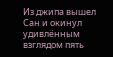Из джипа вышел Сан и окинул удивлённым взглядом пять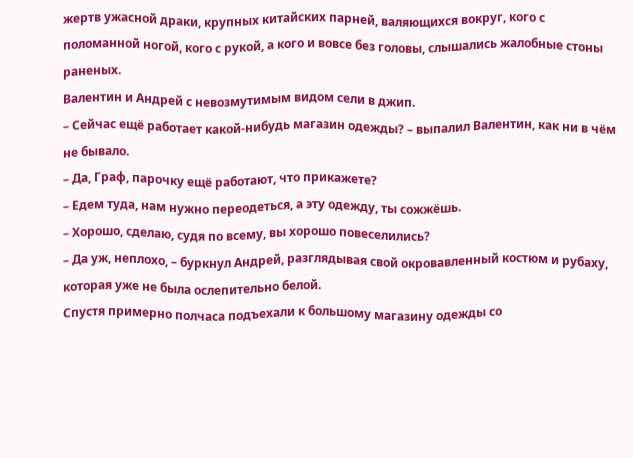жертв ужасной драки, крупных китайских парней, валяющихся вокруг, кого с поломанной ногой, кого с рукой, а кого и вовсе без головы, слышались жалобные стоны раненых.
Валентин и Андрей с невозмутимым видом сели в джип.
– Сейчас ещё работает какой-нибудь магазин одежды? – выпалил Валентин, как ни в чём не бывало.
– Да, Граф, парочку ещё работают, что прикажете?
– Едем туда, нам нужно переодеться, а эту одежду, ты сожжёшь.
– Хорошо, сделаю, судя по всему, вы хорошо повеселились?
– Да уж, неплохо, – буркнул Андрей, разглядывая свой окровавленный костюм и рубаху, которая уже не была ослепительно белой.
Спустя примерно полчаса подъехали к большому магазину одежды со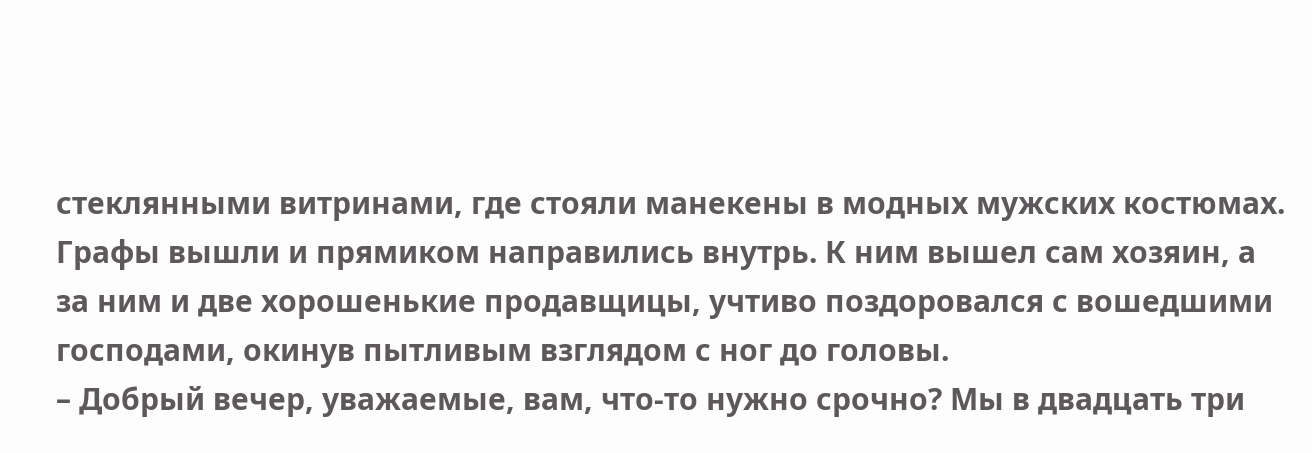стеклянными витринами, где стояли манекены в модных мужских костюмах.
Графы вышли и прямиком направились внутрь. К ним вышел сам хозяин, а за ним и две хорошенькие продавщицы, учтиво поздоровался с вошедшими господами, окинув пытливым взглядом с ног до головы.
– Добрый вечер, уважаемые, вам, что-то нужно срочно? Мы в двадцать три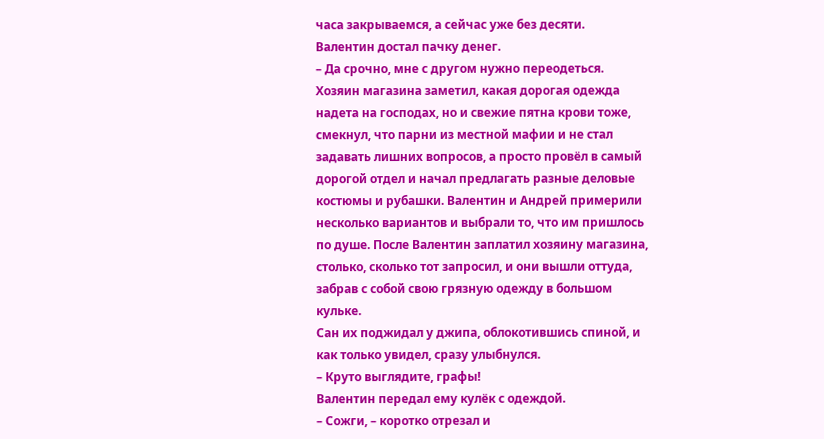часа закрываемся, а сейчас уже без десяти.
Валентин достал пачку денег.
– Да срочно, мне с другом нужно переодеться.
Хозяин магазина заметил, какая дорогая одежда надета на господах, но и свежие пятна крови тоже, смекнул, что парни из местной мафии и не стал задавать лишних вопросов, а просто провёл в самый дорогой отдел и начал предлагать разные деловые костюмы и рубашки. Валентин и Андрей примерили несколько вариантов и выбрали то, что им пришлось по душе. После Валентин заплатил хозяину магазина, столько, сколько тот запросил, и они вышли оттуда, забрав с собой свою грязную одежду в большом кульке.
Сан их поджидал у джипа, облокотившись спиной, и как только увидел, сразу улыбнулся.
– Круто выглядите, графы!
Валентин передал ему кулёк с одеждой.
– Сожги, – коротко отрезал и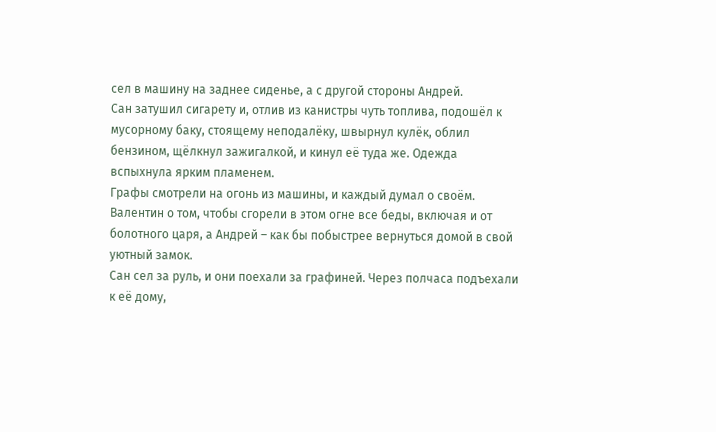сел в машину на заднее сиденье, а с другой стороны Андрей.
Сан затушил сигарету и, отлив из канистры чуть топлива, подошёл к мусорному баку, стоящему неподалёку, швырнул кулёк, облил бензином, щёлкнул зажигалкой, и кинул её туда же. Одежда вспыхнула ярким пламенем.
Графы смотрели на огонь из машины, и каждый думал о своём.
Валентин о том, чтобы сгорели в этом огне все беды, включая и от болотного царя, а Андрей – как бы побыстрее вернуться домой в свой уютный замок.
Сан сел за руль, и они поехали за графиней. Через полчаса подъехали к её дому,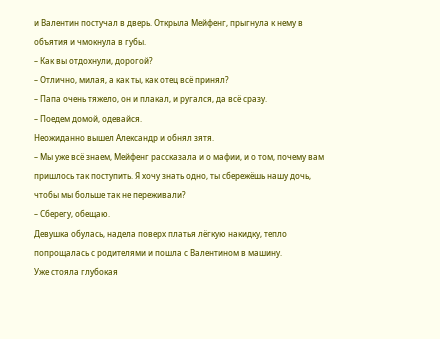и Валентин постучал в дверь. Открыла Мейфенг, прыгнула к нему в объятия и чмокнула в губы.
– Как вы отдохнули, дорогой?
– Отлично, милая, а как ты, как отец всё принял?
– Папа очень тяжело, он и плакал, и ругался, да всё сразу.
– Поедем домой, одевайся.
Неожиданно вышел Александр и обнял зятя.
– Мы уже всё знаем, Мейфенг рассказала и о мафии, и о том, почему вам пришлось так поступить. Я хочу знать одно, ты сбережёшь нашу дочь, чтобы мы больше так не переживали?
– Сберегу, обещаю.
Девушка обулась, надела поверх платья лёгкую накидку, тепло попрощалась с родителями и пошла с Валентином в машину.
Уже стояла глубокая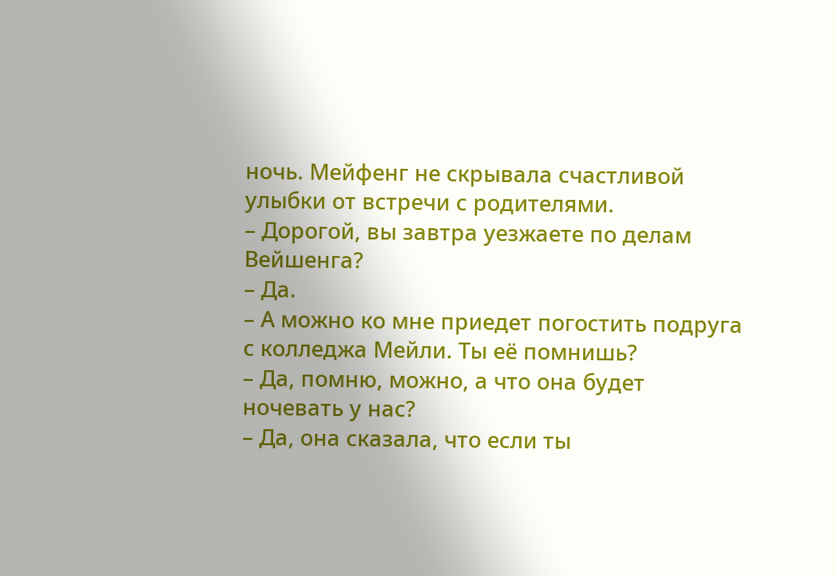ночь. Мейфенг не скрывала счастливой улыбки от встречи с родителями.
– Дорогой, вы завтра уезжаете по делам Вейшенга?
– Да.
– А можно ко мне приедет погостить подруга с колледжа Мейли. Ты её помнишь?
– Да, помню, можно, а что она будет ночевать у нас?
– Да, она сказала, что если ты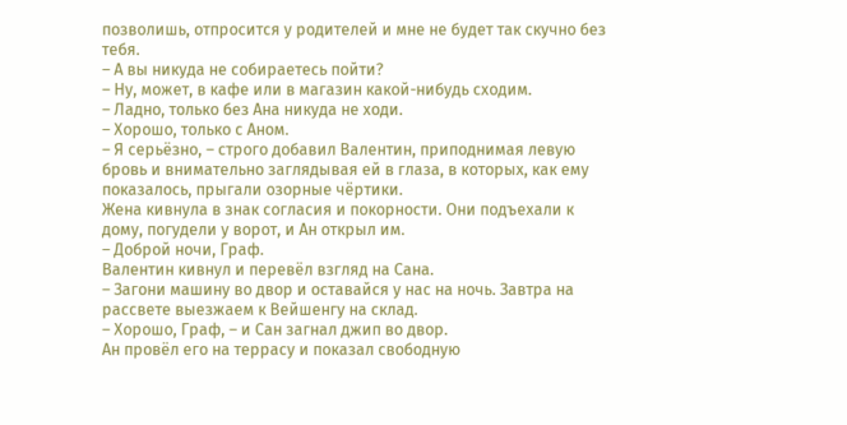позволишь, отпросится у родителей и мне не будет так скучно без тебя.
– А вы никуда не собираетесь пойти?
– Ну, может, в кафе или в магазин какой-нибудь сходим.
– Ладно, только без Ана никуда не ходи.
– Хорошо, только с Аном.
– Я серьёзно, – строго добавил Валентин, приподнимая левую бровь и внимательно заглядывая ей в глаза, в которых, как ему показалось, прыгали озорные чёртики.
Жена кивнула в знак согласия и покорности. Они подъехали к дому, погудели у ворот, и Ан открыл им.
– Доброй ночи, Граф.
Валентин кивнул и перевёл взгляд на Сана.
– Загони машину во двор и оставайся у нас на ночь. Завтра на рассвете выезжаем к Вейшенгу на склад.
– Хорошо, Граф, – и Сан загнал джип во двор.
Ан провёл его на террасу и показал свободную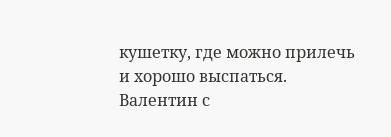кушетку, где можно прилечь и хорошо выспаться.
Валентин с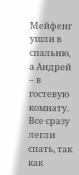Мейфенг ушли в спальню, а Андрей – в гостевую комнату. Все сразу легли спать, так как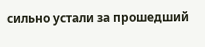сильно устали за прошедший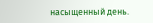насыщенный день.